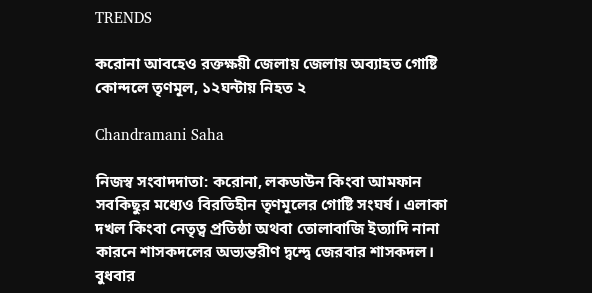TRENDS

করোনা আবহেও রক্তক্ষয়ী জেলায় জেলায় অব্যাহত গোষ্টি কোন্দলে তৃণমূল, ১২ঘন্টায় নিহত ২

Chandramani Saha

নিজস্ব সংবাদদাতা: করোনা, লকডাউন কিংবা আমফান সবকিছুর মধ্যেও বিরতিহীন তৃণমূলের গোষ্টি সংঘর্ষ। এলাকা দখল কিংবা নেতৃত্ব প্রতিষ্ঠা অথবা তোলাবাজি ইত্যাদি নানা কারনে শাসকদলের অভ্যন্তরীণ দ্বন্দ্বে জেরবার শাসকদল। বুধবার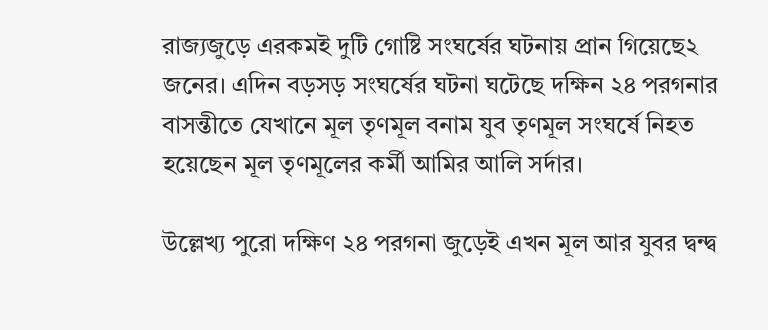রাজ্যজুড়ে এরকমই দুটি গোষ্টি সংঘর্ষের ঘটনায় প্রান গিয়েছে২ জনের। এদিন বড়সড় সংঘর্ষের ঘটনা ঘটেছে দক্ষিন ২৪ পরগনার বাসন্তীতে যেখানে মূল তৃণমূল বনাম যুব তৃণমূল সংঘর্ষে নিহত হয়েছেন মূল তৃণমূলের কর্মী আমির আলি সর্দার।

উল্লেখ্য পুরো দক্ষিণ ২৪ পরগনা জুড়েই এখন মূল আর যুবর দ্বন্দ্ব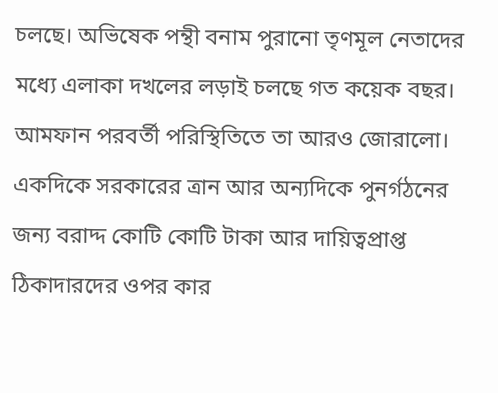চলছে। অভিষেক পন্থী বনাম পুরানো তৃণমূল নেতাদের মধ্যে এলাকা দখলের লড়াই চলছে গত কয়েক বছর। আমফান পরবর্তী পরিস্থিতিতে তা আরও জোরালো। একদিকে সরকারের ত্রান আর অন্যদিকে পুনর্গঠনের জন্য বরাদ্দ কোটি কোটি টাকা আর দায়িত্বপ্রাপ্ত ঠিকাদারদের ওপর কার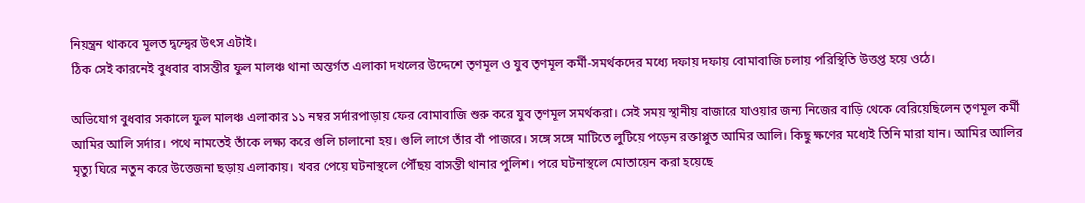নিয়ন্ত্রন থাকবে মূলত দ্বন্দ্বের উৎস এটাই।
ঠিক সেই কারনেই বুধবার বাসন্তীর ফুল মালঞ্চ থানা অন্তর্গত এলাকা দখলের উদ্দেশে তৃণমূল ও যুব তৃণমূল কর্মী-সমর্থকদের মধ্যে দফায় দফায় বোমাবাজি চলায় পরিস্থিতি উত্তপ্ত হয়ে ওঠে।

অভিযোগ বুধবার সকালে ফুল মালঞ্চ এলাকার ১১ নম্বর সর্দারপাড়ায় ফের বোমাবাজি শুরু করে যুব তৃণমূল সমর্থকরা। সেই সময় স্থানীয় বাজারে যাওয়ার জন্য নিজের বাড়ি থেকে বেরিয়েছিলেন তৃণমূল কর্মী আমির আলি সর্দার। পথে নামতেই তাঁকে লক্ষ্য করে গুলি চালানো হয়। গুলি লাগে তাঁর বাঁ পাজরে। সঙ্গে সঙ্গে মাটিতে লুটিয়ে পড়েন রক্তাপ্লুত আমির আলি। কিছু ক্ষণের মধ্যেই তিনি মারা যান। আমির আলির মৃত্যু ঘিরে নতুন করে উত্তেজনা ছড়ায় এলাকায়। খবর পেয়ে ঘটনাস্থলে পৌঁছয় বাসন্তী থানার পুলিশ। পরে ঘটনাস্থলে মোতায়েন করা হয়েছে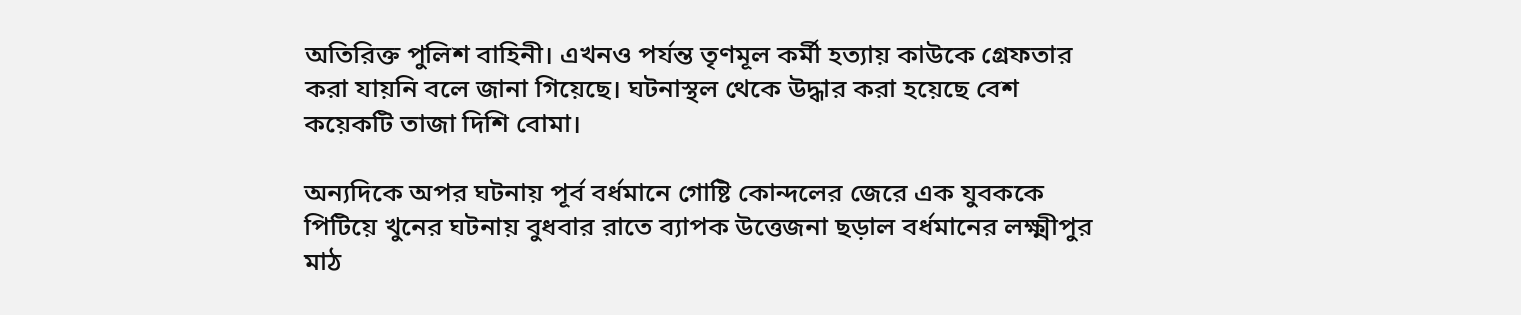অতিরিক্ত পুলিশ বাহিনী। এখনও পর্যন্ত তৃণমূল কর্মী হত্যায় কাউকে গ্রেফতার করা যায়নি বলে জানা গিয়েছে। ঘটনাস্থল থেকে উদ্ধার করা হয়েছে বেশ কয়েকটি তাজা দিশি বোমা।

অন্যদিকে অপর ঘটনায় পূর্ব বর্ধমানে গোষ্টি কোন্দলের জেরে এক যুবককে পিটিয়ে খুনের ঘটনায় বুধবার রাতে ব্যাপক উত্তেজনা ছড়াল বর্ধমানের লক্ষ্মীপুর মাঠ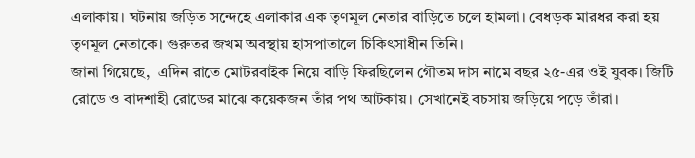এলাকায়। ঘটনায় জড়িত সন্দেহে এলাকার এক তৃণমূল নেতার বাড়িতে চলে হামলা। বেধড়ক মারধর করা হয় তৃণমূল নেতাকে। গুরুতর জখম অবস্থায় হাসপাতালে চিকিৎসাধীন তিনি।
জানা গিয়েছে,  এদিন রাতে মোটরবাইক নিয়ে বাড়ি ফিরছিলেন গৌতম দাস নামে বছর ২৫-এর ওই যুবক। জিটি রোডে ও বাদশাহী রোডের মাঝে কয়েকজন তাঁর পথ আটকায়। সেখানেই বচসায় জড়িয়ে পড়ে তাঁরা।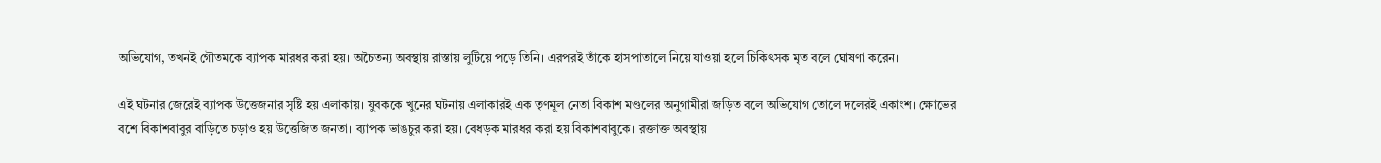অভিযোগ, তখনই গৌতমকে ব্যাপক মারধর করা হয়। অচৈতন্য অবস্থায় রাস্তায় লুটিয়ে পড়ে তিনি। এরপরই তাঁকে হাসপাতালে নিয়ে যাওয়া হলে চিকিৎসক মৃত বলে ঘোষণা করেন।

এই ঘটনার জেরেই ব্যাপক উত্তেজনার সৃষ্টি হয় এলাকায়। যুবককে খুনের ঘটনায় এলাকারই এক তৃণমূল নেতা বিকাশ মণ্ডলের অনুগামীরা জড়িত বলে অভিযোগ তোলে দলেরই একাংশ। ক্ষোভের বশে বিকাশবাবুর বাড়িতে চড়াও হয় উত্তেজিত জনতা। ব্যাপক ভাঙচুর করা হয়। বেধড়ক মারধর করা হয় বিকাশবাবুকে। রক্তাক্ত অবস্থায়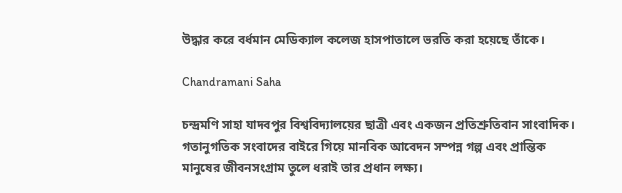উদ্ধার করে বর্ধমান মেডিক্যাল কলেজ হাসপাতালে ভরতি করা হয়েছে তাঁকে।

Chandramani Saha

চন্দ্রমণি সাহা যাদবপুর বিশ্ববিদ্যালয়ের ছাত্রী এবং একজন প্রতিশ্রুতিবান সাংবাদিক। গতানুগতিক সংবাদের বাইরে গিয়ে মানবিক আবেদন সম্পন্ন গল্প এবং প্রান্তিক মানুষের জীবনসংগ্রাম তুলে ধরাই তার প্রধান লক্ষ্য।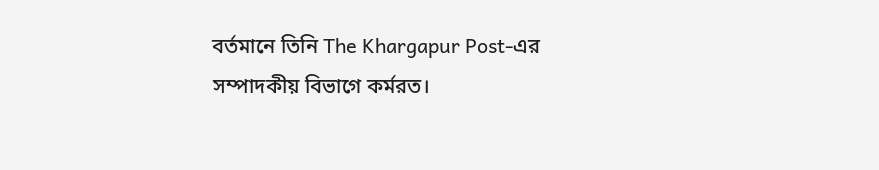বর্তমানে তিনি The Khargapur Post-এর সম্পাদকীয় বিভাগে কর্মরত।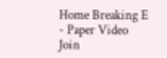Home Breaking E - Paper Video Join